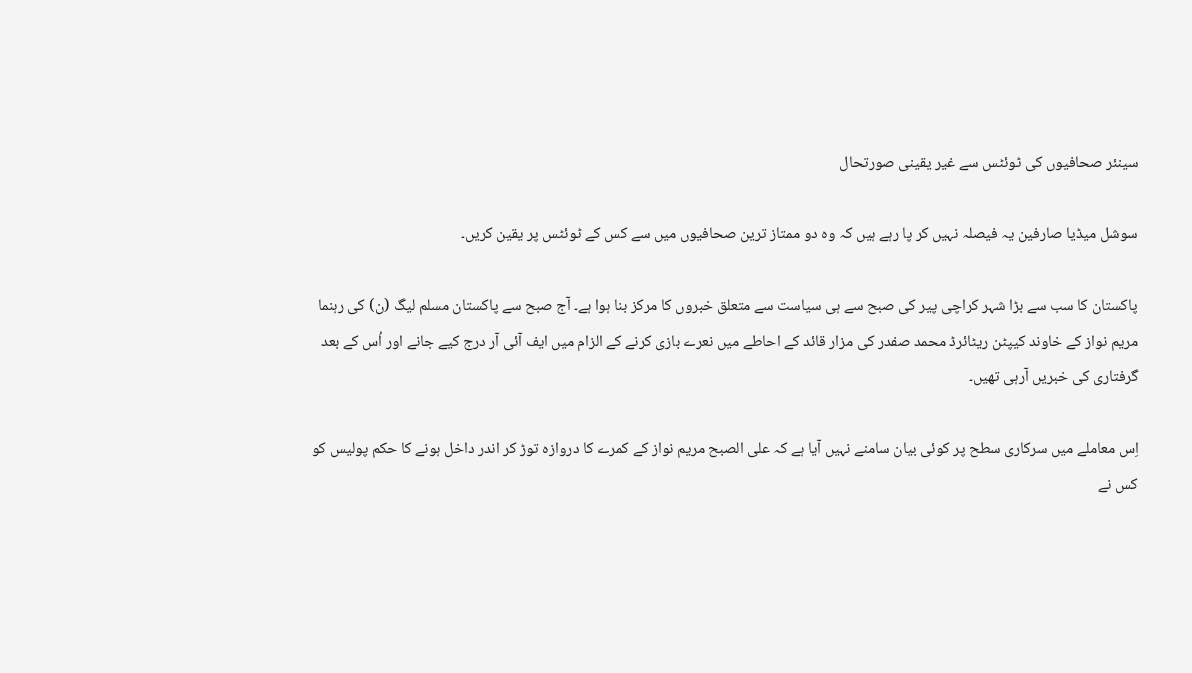سینئر صحافیوں کی ٹوئٹس سے غیر یقینی صورتحال

سوشل میڈیا صارفین یہ فیصلہ نہیں کر پا رہے ہیں کہ وہ دو ممتاز ترین صحافیوں میں سے کس کے ٹوئٹس پر یقین کریں۔

پاکستان کا سب سے بڑا شہر کراچی پیر کی صبح سے ہی سیاست سے متعلق خبروں کا مرکز بنا ہوا ہے۔ آج صبح سے پاکستان مسلم لیگ (ن) کی رہنما مریم نواز کے خاوند کیپٹن ریٹائرڈ محمد صفدر کی مزار قائد کے احاطے میں نعرے بازی کرنے کے الزام میں ایف آئی آر درج کیے جانے اور اُس کے بعد گرفتاری کی خبریں آرہی تھیں۔

اِس معاملے میں سرکاری سطح پر کوئی بیان سامنے نہیں آیا ہے کہ علی الصبح مریم نواز کے کمرے کا دروازہ توڑ کر اندر داخل ہونے کا حکم پولیس کو کس نے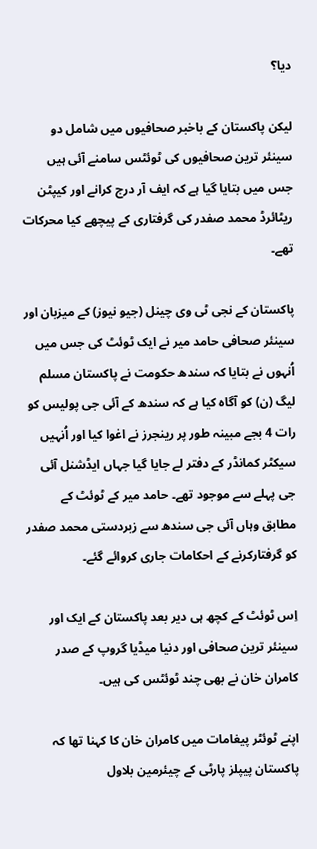دیا؟

لیکن پاکستان کے باخبر صحافیوں میں شامل دو سینئر ترین صحافیوں کی ٹوئٹس سامنے آئی ہیں جس میں بتایا گیا ہے کہ ایف آر درج کرانے اور کیپٹن ریٹائرڈ محمد صفدر کی گرفتاری کے پیچھے کیا محرکات تھے۔

پاکستان کے نجی ٹی وی چینل (جیو نیوز) کے میزبان اور سینئر صحافی حامد میر نے ایک ٹوئٹ کی جس میں اُنہوں نے بتایا کہ سندھ حکومت نے پاکستان مسلم لیگ (ن) کو آگاہ کیا ہے کہ سندھ کے آئی جی پولیس کو رات 4 بجے مبینہ طور پر رینجرز نے اغوا کیا اور اُنہیں سیکٹر کمانڈر کے دفتر لے جایا گیا جہاں ایڈشنل آئی جی پہلے سے موجود تھے۔ حامد میر کے ٹوئٹ کے مطابق وہاں آئی جی سندھ سے زبردستی محمد صفدر کو گرفتارکرنے کے احکامات جاری کروائے گئے۔

اِس ٹوئٹ کے کچھ ہی دیر بعد پاکستان کے ایک اور سینئر ترین صحافی اور دنیا میڈیا گروپ کے صدر کامران خان نے بھی چند ٹوئٹس کی ہیں۔

اپنے ٹوئٹر پیغامات میں کامران خان کا کہنا تھا کہ پاکستان پیپلز پارٹی کے چیئرمین بلاول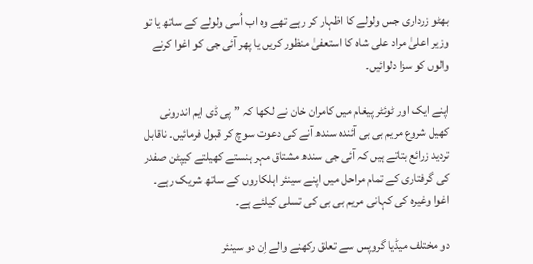بھٹو زرداری جس ولولے کا اظہار کر رہے تھے وہ اب اُسی ولولے کے ساتھ یا تو وزیر اعلیٰ مراد علی شاہ کا استعفیٰ منظور کریں یا پھر آئی جی کو اغوا کرنے والوں کو سزا دلوائیں۔

اپنے ایک اور ٹوئٹر پیغام میں کامران خان نے لکھا کہ ”پی ڈی ایم اندرونی کھیل شروع مریم بی بی آئندہ سندھ آنے کی دعوت سوچ کر قبول فرمائیں۔ ناقابل تردید زرائع بتاتے ہیں کہ آئی جی سندھ مشتاق مہر ہنستے کھیلتے کیپٹن صفدر کی گرفتاری کے تمام مراحل میں اپنے سینئر اہلکاروں کے ساتھ شریک رہے۔ اغوا وغیرہ کی کہانی مریم بی بی کی تسلی کیلئے ہے۔

دو مختلف میڈیا گروپس سے تعلق رکھنے والے اِن دو سینئر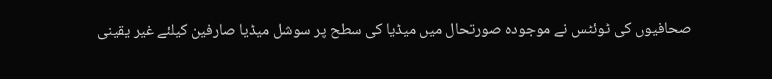صحافیوں کی ٹوئٹس نے موجودہ صورتحال میں میڈیا کی سطح پر سوشل میڈیا صارفین کیلئے غیر یقینی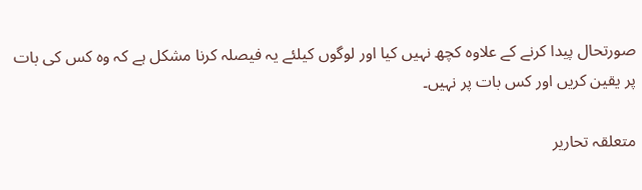صورتحال پیدا کرنے کے علاوہ کچھ نہیں کیا اور لوگوں کیلئے یہ فیصلہ کرنا مشکل ہے کہ وہ کس کی بات پر یقین کریں اور کس بات پر نہیں۔

متعلقہ تحاریر